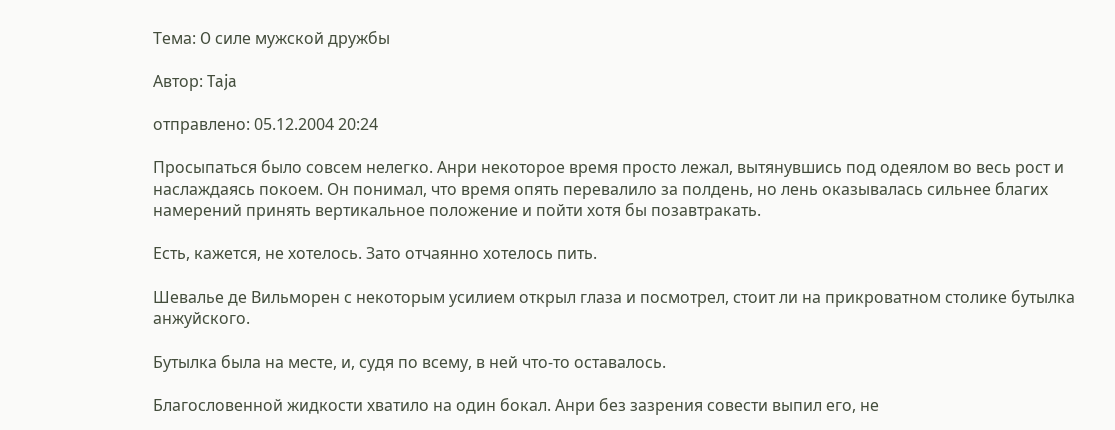Тема: O силе мужской дружбы

Автор: Taja

отправлено: 05.12.2004 20:24

Просыпаться было совсем нелегко. Анри некоторое время просто лежал, вытянувшись под одеялом во весь рост и наслаждаясь покоем. Он понимал, что время опять перевалило за полдень, но лень оказывалась сильнее благих намерений принять вертикальное положение и пойти хотя бы позавтракать.

Есть, кажется, не хотелось. Зато отчаянно хотелось пить.

Шевалье де Вильморен с некоторым усилием открыл глаза и посмотрел, стоит ли на прикроватном столике бутылка анжуйского.

Бутылка была на месте, и, судя по всему, в ней что-то оставалось.

Благословенной жидкости хватило на один бокал. Анри без зазрения совести выпил его, не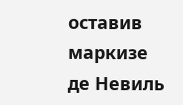оставив маркизе де Невиль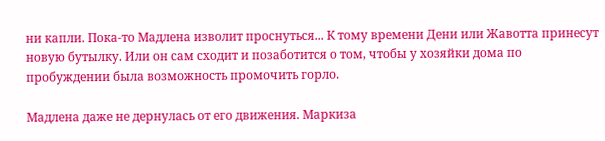ни капли. Пока-то Мадлена изволит проснуться... К тому времени Дени или Жавотта принесут новую бутылку. Или он сам сходит и позаботится о том, чтобы у хозяйки дома по пробуждении была возможность промочить горло.

Мадлена даже не дернулась от его движения. Маркиза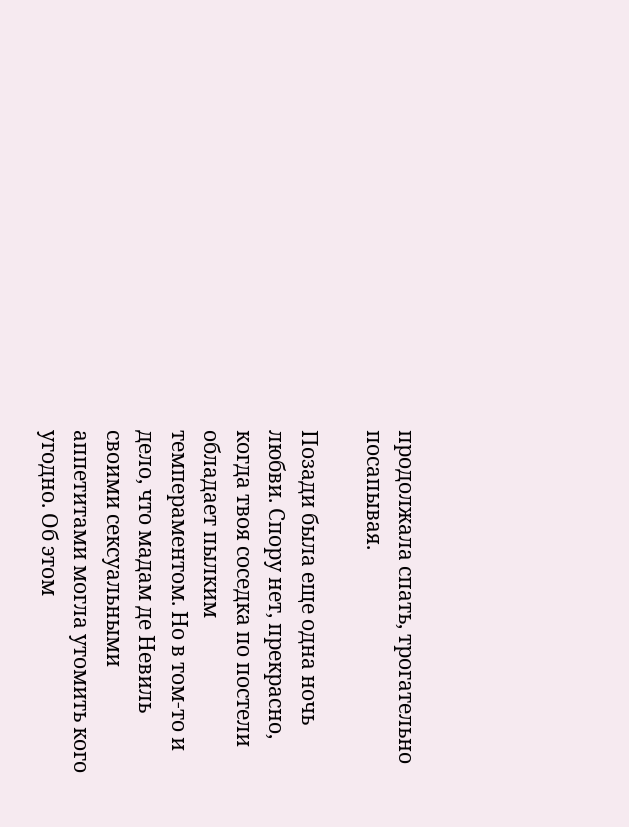продолжала спать, трогательно посапывая.

Позади была еще одна ночь любви. Спору нет, прекрасно, когда твоя соседка по постели обладает пылким темпераментом. Но в том-то и дело, что мадам де Невиль своими сексуальными аппетитами могла утомить кого угодно. Об этом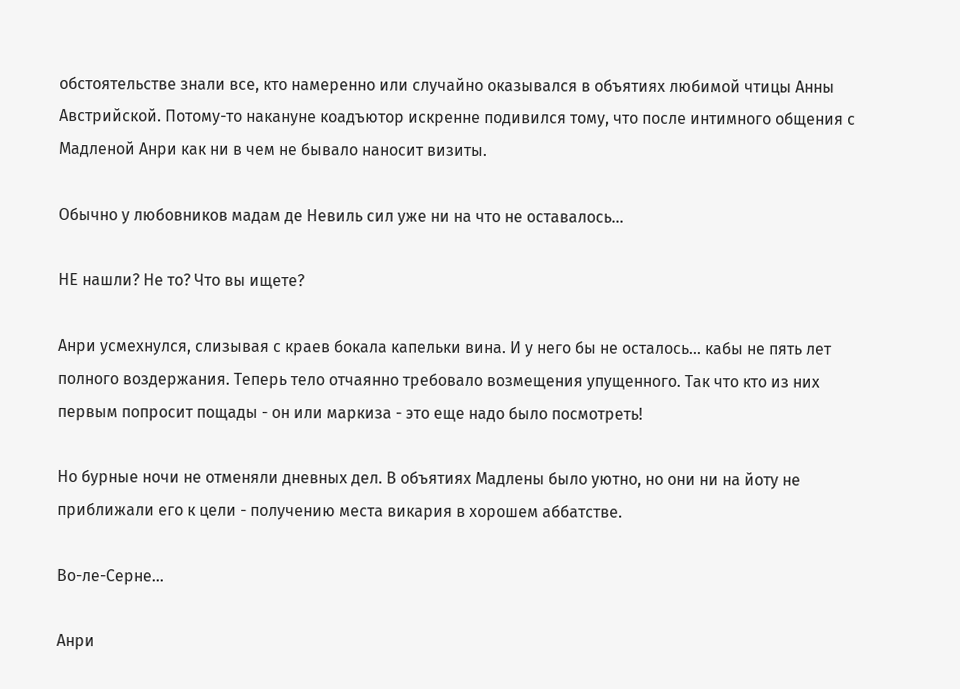обстоятельстве знали все, кто намеренно или случайно оказывался в объятиях любимой чтицы Анны Австрийской. Потому-то накануне коадъютор искренне подивился тому, что после интимного общения с Мадленой Анри как ни в чем не бывало наносит визиты.

Обычно у любовников мадам де Невиль сил уже ни на что не оставалось...

НЕ нашли? Не то? Что вы ищете?

Анри усмехнулся, слизывая с краев бокала капельки вина. И у него бы не осталось... кабы не пять лет полного воздержания. Теперь тело отчаянно требовало возмещения упущенного. Так что кто из них первым попросит пощады - он или маркиза - это еще надо было посмотреть!

Но бурные ночи не отменяли дневных дел. В объятиях Мадлены было уютно, но они ни на йоту не приближали его к цели - получению места викария в хорошем аббатстве.

Во-ле-Серне...

Анри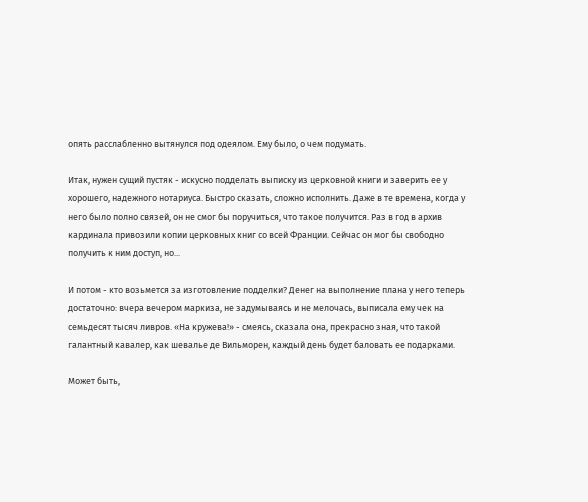опять расслабленно вытянулся под одеялом. Ему было, о чем подумать.

Итак, нужен сущий пустяк - искусно подделать выписку из церковной книги и заверить ее у хорошего, надежного нотариуса. Быстро сказать, сложно исполнить. Даже в те времена, когда у него было полно связей, он не смог бы поручиться, что такое получится. Раз в год в архив кардинала привозили копии церковных книг со всей Франции. Сейчас он мог бы свободно получить к ним доступ, но...

И потом - кто возьмется за изготовление подделки? Денег на выполнение плана у него теперь достаточно: вчера вечером маркиза, не задумываясь и не мелочась, выписала ему чек на семьдесят тысяч ливров. «На кружева!» - смеясь, сказала она, прекрасно зная, что такой галантный кавалер, как шевалье де Вильморен, каждый день будет баловать ее подарками.

Может быть,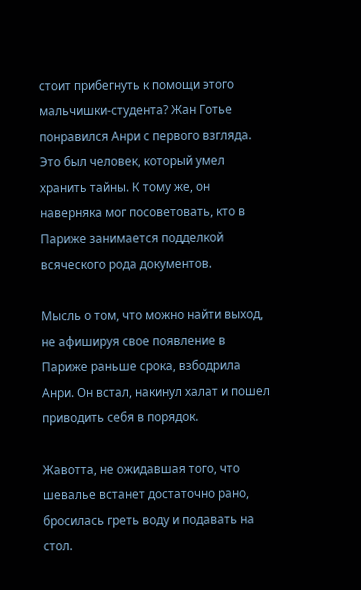стоит прибегнуть к помощи этого мальчишки-студента? Жан Готье понравился Анри с первого взгляда. Это был человек, который умел хранить тайны. К тому же, он наверняка мог посоветовать, кто в Париже занимается подделкой всяческого рода документов.

Мысль о том, что можно найти выход, не афишируя свое появление в Париже раньше срока, взбодрила Анри. Он встал, накинул халат и пошел приводить себя в порядок.

Жавотта, не ожидавшая того, что шевалье встанет достаточно рано, бросилась греть воду и подавать на стол.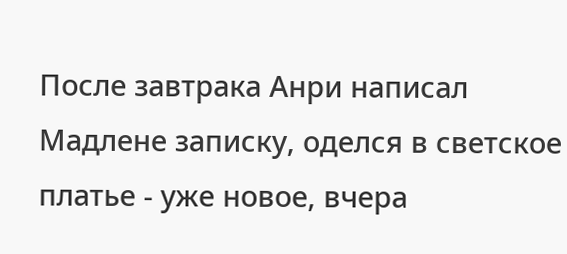После завтрака Анри написал Мадлене записку, оделся в светское платье - уже новое, вчера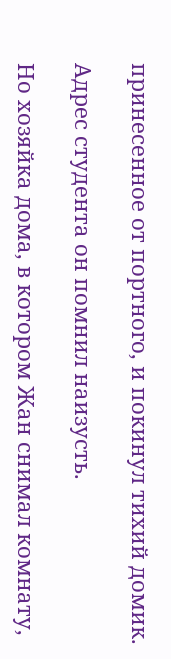принесенное от портного, и покинул тихий домик.

Адрес студента он помнил наизусть.

Но хозяйка дома, в котором Жан снимал комнату,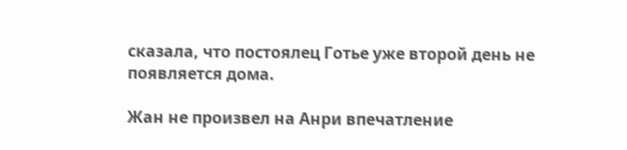сказала, что постоялец Готье уже второй день не появляется дома.

Жан не произвел на Анри впечатление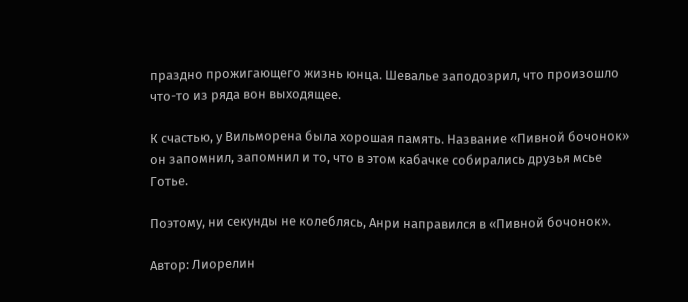праздно прожигающего жизнь юнца. Шевалье заподозрил, что произошло что-то из ряда вон выходящее.

К счастью, у Вильморена была хорошая память. Название «Пивной бочонок» он запомнил, запомнил и то, что в этом кабачке собирались друзья мсье Готье.

Поэтому, ни секунды не колеблясь, Анри направился в «Пивной бочонок».

Автор: Лиорелин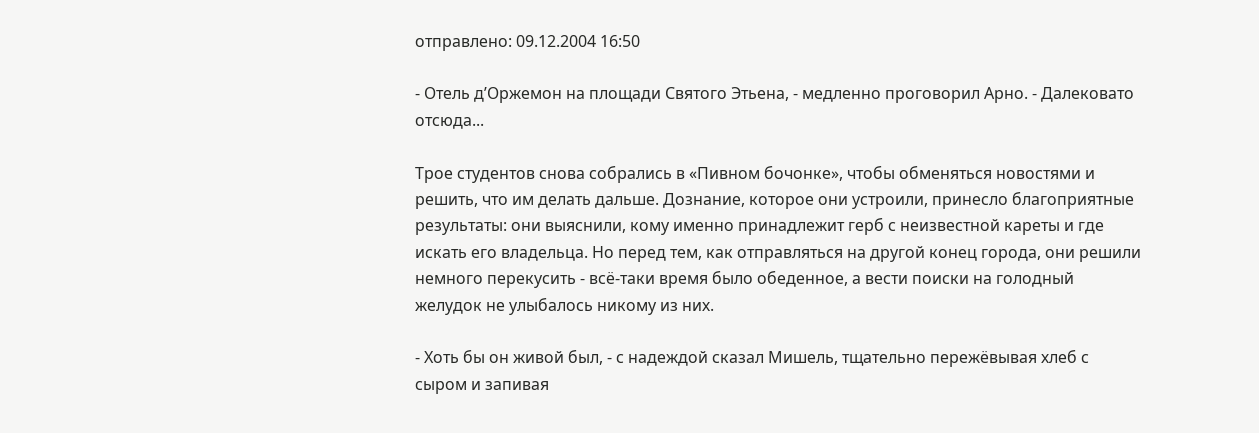отправлено: 09.12.2004 16:50

- Отель д’Оржемон на площади Святого Этьена, - медленно проговорил Арно. - Далековато отсюда...

Трое студентов снова собрались в «Пивном бочонке», чтобы обменяться новостями и решить, что им делать дальше. Дознание, которое они устроили, принесло благоприятные результаты: они выяснили, кому именно принадлежит герб с неизвестной кареты и где искать его владельца. Но перед тем, как отправляться на другой конец города, они решили немного перекусить - всё-таки время было обеденное, а вести поиски на голодный желудок не улыбалось никому из них.

- Хоть бы он живой был, - с надеждой сказал Мишель, тщательно пережёвывая хлеб с сыром и запивая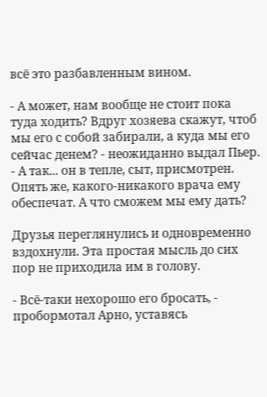всё это разбавленным вином.

- А может, нам вообще не стоит пока туда ходить? Вдруг хозяева скажут, чтоб мы его с собой забирали, а куда мы его сейчас денем? - неожиданно выдал Пьер. - А так... он в тепле, сыт, присмотрен. Опять же, какого-никакого врача ему обеспечат. А что сможем мы ему дать?

Друзья переглянулись и одновременно вздохнули. Эта простая мысль до сих пор не приходила им в голову.

- Всё-таки нехорошо его бросать, - пробормотал Арно, уставясь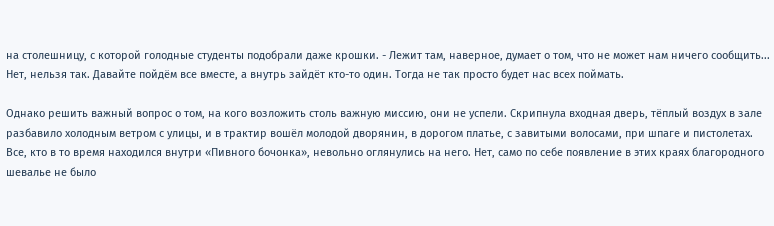на столешницу, с которой голодные студенты подобрали даже крошки. - Лежит там, наверное, думает о том, что не может нам ничего сообщить... Нет, нельзя так. Давайте пойдём все вместе, а внутрь зайдёт кто-то один. Тогда не так просто будет нас всех поймать.

Однако решить важный вопрос о том, на кого возложить столь важную миссию, они не успели. Скрипнула входная дверь, тёплый воздух в зале разбавило холодным ветром с улицы, и в трактир вошёл молодой дворянин, в дорогом платье, с завитыми волосами, при шпаге и пистолетах. Все, кто в то время находился внутри «Пивного бочонка», невольно оглянулись на него. Нет, само по себе появление в этих краях благородного шевалье не было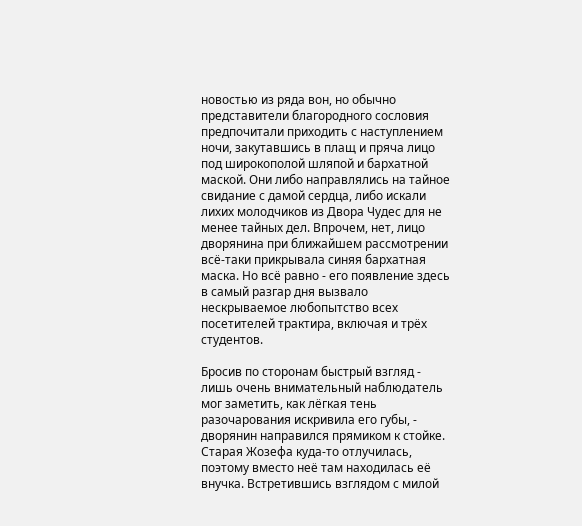новостью из ряда вон, но обычно представители благородного сословия предпочитали приходить с наступлением ночи, закутавшись в плащ и пряча лицо под широкополой шляпой и бархатной маской. Они либо направлялись на тайное свидание с дамой сердца, либо искали лихих молодчиков из Двора Чудес для не менее тайных дел. Впрочем, нет, лицо дворянина при ближайшем рассмотрении всё-таки прикрывала синяя бархатная маска. Но всё равно - его появление здесь в самый разгар дня вызвало нескрываемое любопытство всех посетителей трактира, включая и трёх студентов.

Бросив по сторонам быстрый взгляд - лишь очень внимательный наблюдатель мог заметить, как лёгкая тень разочарования искривила его губы, - дворянин направился прямиком к стойке. Старая Жозефа куда-то отлучилась, поэтому вместо неё там находилась её внучка. Встретившись взглядом с милой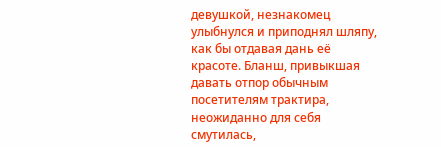девушкой, незнакомец улыбнулся и приподнял шляпу, как бы отдавая дань её красоте. Бланш, привыкшая давать отпор обычным посетителям трактира, неожиданно для себя смутилась,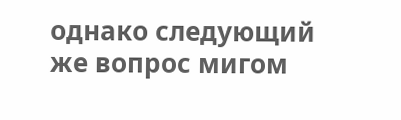однако следующий же вопрос мигом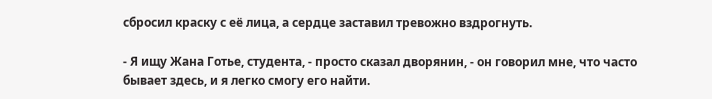сбросил краску с её лица, а сердце заставил тревожно вздрогнуть.

- Я ищу Жана Готье, студента, - просто сказал дворянин, - он говорил мне, что часто бывает здесь, и я легко смогу его найти.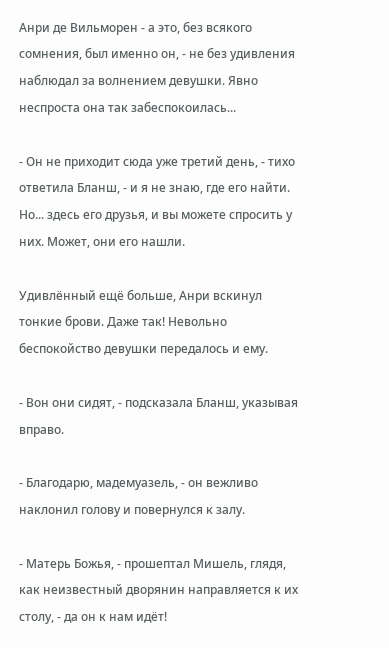Анри де Вильморен - а это, без всякого сомнения, был именно он, - не без удивления наблюдал за волнением девушки. Явно неспроста она так забеспокоилась...

- Он не приходит сюда уже третий день, - тихо ответила Бланш, - и я не знаю, где его найти. Но... здесь его друзья, и вы можете спросить у них. Может, они его нашли.

Удивлённый ещё больше, Анри вскинул тонкие брови. Даже так! Невольно беспокойство девушки передалось и ему.

- Вон они сидят, - подсказала Бланш, указывая вправо.

- Благодарю, мадемуазель, - он вежливо наклонил голову и повернулся к залу.

- Матерь Божья, - прошептал Мишель, глядя, как неизвестный дворянин направляется к их столу, - да он к нам идёт!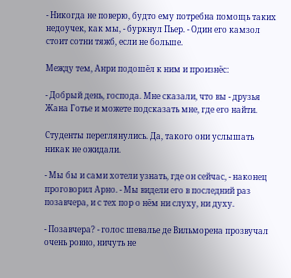- Никогда не поверю, будто ему потребна помощь таких недоучек, как мы, - буркнул Пьер. - Один его камзол стоит сотни тяжб, если не больше.

Между тем, Анри подошёл к ним и произнёс:

- Добрый день, господа. Мне сказали, что вы - друзья Жана Готье и можете подсказать мне, где его найти.

Студенты переглянулись. Да, такого они услышать никак не ожидали.

- Мы бы и сами хотели узнать, где он сейчас, - наконец проговорил Арно. - Мы видели его в последний раз позавчера, и с тех пор о нём ни слуху, ни духу.

- Позавчера? - голос шевалье де Вильморена прозвучал очень ровно, ничуть не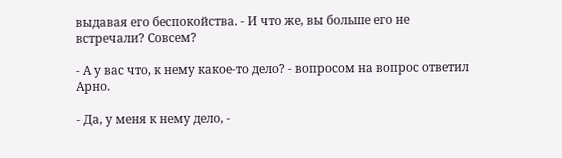выдавая его беспокойства. - И что же, вы больше его не встречали? Совсем?

- А у вас что, к нему какое-то дело? - вопросом на вопрос ответил Арно.

- Да, у меня к нему дело, -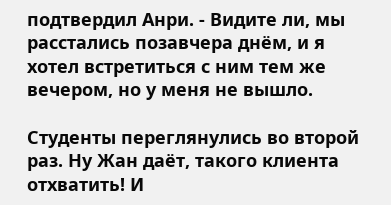подтвердил Анри. - Видите ли, мы расстались позавчера днём, и я хотел встретиться с ним тем же вечером, но у меня не вышло.

Студенты переглянулись во второй раз. Ну Жан даёт, такого клиента отхватить! И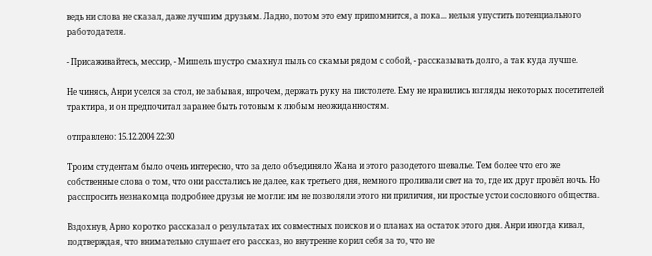ведь ни слова не сказал, даже лучшим друзьям. Ладно, потом это ему припомнится, а пока... нельзя упустить потенциального работодателя.

- Присаживайтесь, мессир, - Мишель шустро смахнул пыль со скамьи рядом с собой, - рассказывать долго, а так куда лучше.

Не чинясь, Анри уселся за стол, не забывая, впрочем, держать руку на пистолете. Ему не нравились взгляды некоторых посетителей трактира, и он предпочитал заранее быть готовым к любым неожиданностям.

отправлено: 15.12.2004 22:30

Троим студентам было очень интересно, что за дело объединяло Жана и этого разодетого шевалье. Тем более что его же собственные слова о том, что они расстались не далее, как третьего дня, немного проливали свет на то, где их друг провёл ночь. Но расспросить незнакомца подробнее друзья не могли: им не позволяли этого ни приличия, ни простые устои сословного общества.

Вздохнув, Арно коротко рассказал о результатах их совместных поисков и о планах на остаток этого дня. Анри иногда кивал, подтверждая, что внимательно слушает его рассказ, но внутренне корил себя за то, что не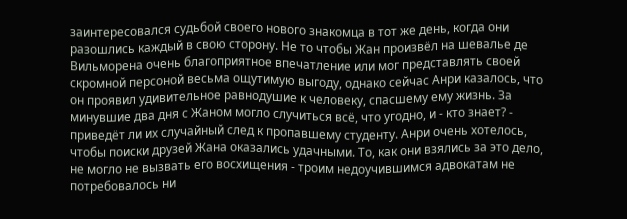заинтересовался судьбой своего нового знакомца в тот же день, когда они разошлись каждый в свою сторону. Не то чтобы Жан произвёл на шевалье де Вильморена очень благоприятное впечатление или мог представлять своей скромной персоной весьма ощутимую выгоду, однако сейчас Анри казалось, что он проявил удивительное равнодушие к человеку, спасшему ему жизнь. За минувшие два дня с Жаном могло случиться всё, что угодно, и - кто знает? - приведёт ли их случайный след к пропавшему студенту. Анри очень хотелось, чтобы поиски друзей Жана оказались удачными. То, как они взялись за это дело, не могло не вызвать его восхищения - троим недоучившимся адвокатам не потребовалось ни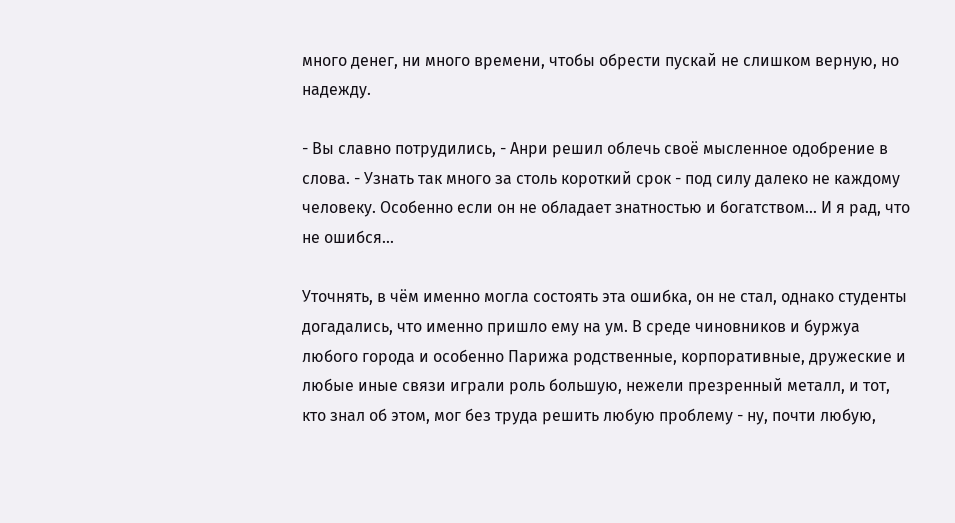много денег, ни много времени, чтобы обрести пускай не слишком верную, но надежду.

- Вы славно потрудились, - Анри решил облечь своё мысленное одобрение в слова. - Узнать так много за столь короткий срок - под силу далеко не каждому человеку. Особенно если он не обладает знатностью и богатством... И я рад, что не ошибся...

Уточнять, в чём именно могла состоять эта ошибка, он не стал, однако студенты догадались, что именно пришло ему на ум. В среде чиновников и буржуа любого города и особенно Парижа родственные, корпоративные, дружеские и любые иные связи играли роль большую, нежели презренный металл, и тот, кто знал об этом, мог без труда решить любую проблему - ну, почти любую,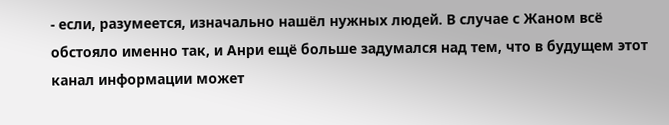- если, разумеется, изначально нашёл нужных людей. В случае с Жаном всё обстояло именно так, и Анри ещё больше задумался над тем, что в будущем этот канал информации может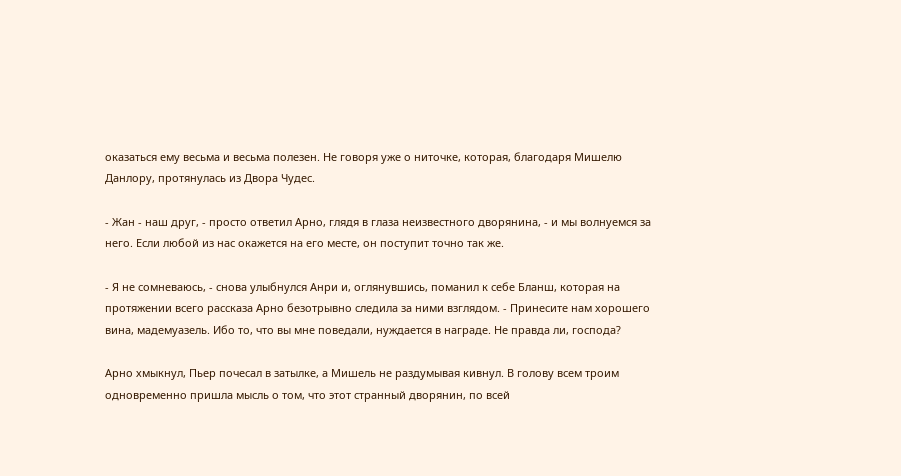оказаться ему весьма и весьма полезен. Не говоря уже о ниточке, которая, благодаря Мишелю Данлору, протянулась из Двора Чудес.

- Жан - наш друг, - просто ответил Арно, глядя в глаза неизвестного дворянина, - и мы волнуемся за него. Если любой из нас окажется на его месте, он поступит точно так же.

- Я не сомневаюсь, - снова улыбнулся Анри и, оглянувшись, поманил к себе Бланш, которая на протяжении всего рассказа Арно безотрывно следила за ними взглядом. - Принесите нам хорошего вина, мадемуазель. Ибо то, что вы мне поведали, нуждается в награде. Не правда ли, господа?

Арно хмыкнул, Пьер почесал в затылке, а Мишель не раздумывая кивнул. В голову всем троим одновременно пришла мысль о том, что этот странный дворянин, по всей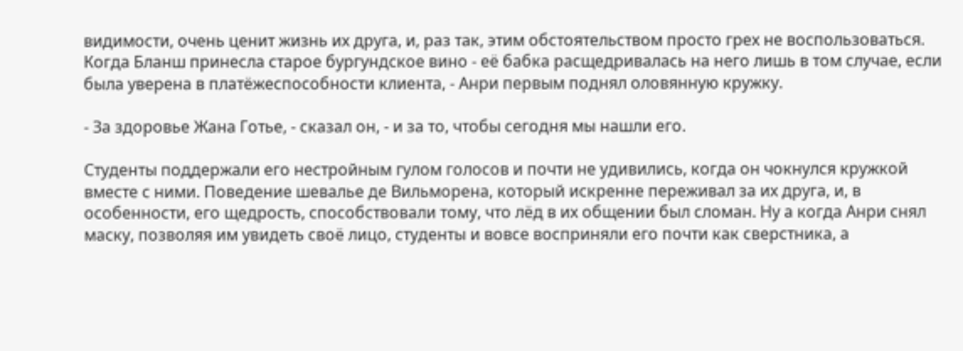видимости, очень ценит жизнь их друга, и, раз так, этим обстоятельством просто грех не воспользоваться. Когда Бланш принесла старое бургундское вино - её бабка расщедривалась на него лишь в том случае, если была уверена в платёжеспособности клиента, - Анри первым поднял оловянную кружку.

- За здоровье Жана Готье, - сказал он, - и за то, чтобы сегодня мы нашли его.

Студенты поддержали его нестройным гулом голосов и почти не удивились, когда он чокнулся кружкой вместе с ними. Поведение шевалье де Вильморена, который искренне переживал за их друга, и, в особенности, его щедрость, способствовали тому, что лёд в их общении был сломан. Ну а когда Анри снял маску, позволяя им увидеть своё лицо, студенты и вовсе восприняли его почти как сверстника, а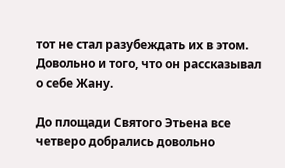тот не стал разубеждать их в этом. Довольно и того, что он рассказывал о себе Жану.

До площади Святого Этьена все четверо добрались довольно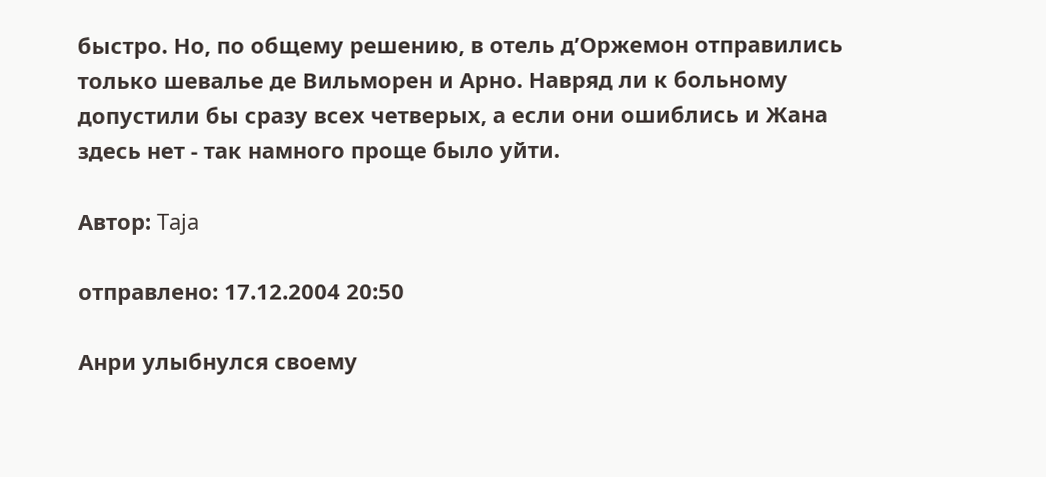быстро. Но, по общему решению, в отель д’Оржемон отправились только шевалье де Вильморен и Арно. Навряд ли к больному допустили бы сразу всех четверых, а если они ошиблись и Жана здесь нет - так намного проще было уйти.

Автор: Taja

отправлено: 17.12.2004 20:50

Анри улыбнулся своему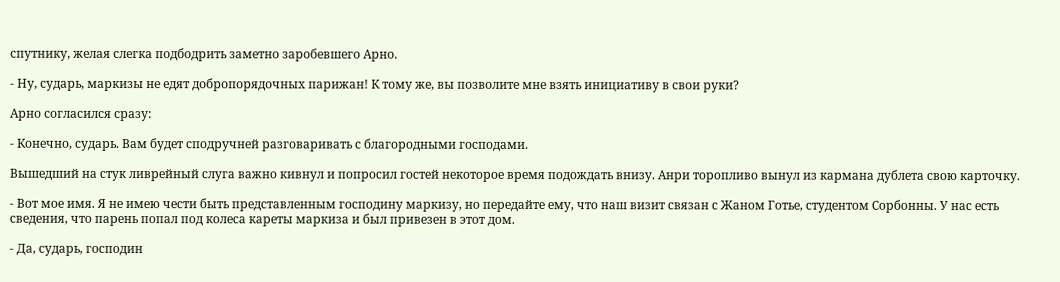спутнику, желая слегка подбодрить заметно заробевшего Арно.

- Ну, сударь, маркизы не едят добропорядочных парижан! К тому же, вы позволите мне взять инициативу в свои руки?

Арно согласился сразу:

- Конечно, сударь. Вам будет сподручней разговаривать с благородными господами.

Вышедший на стук ливрейный слуга важно кивнул и попросил гостей некоторое время подождать внизу. Анри торопливо вынул из кармана дублета свою карточку.

- Вот мое имя. Я не имею чести быть представленным господину маркизу, но передайте ему, что наш визит связан с Жаном Готье, студентом Сорбонны. У нас есть сведения, что парень попал под колеса кареты маркиза и был привезен в этот дом.

- Да, сударь, господин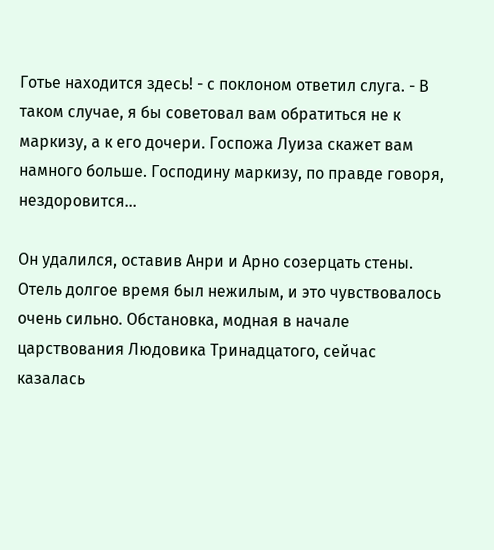Готье находится здесь! - с поклоном ответил слуга. - В таком случае, я бы советовал вам обратиться не к маркизу, а к его дочери. Госпожа Луиза скажет вам намного больше. Господину маркизу, по правде говоря, нездоровится...

Он удалился, оставив Анри и Арно созерцать стены. Отель долгое время был нежилым, и это чувствовалось очень сильно. Обстановка, модная в начале царствования Людовика Тринадцатого, сейчас казалась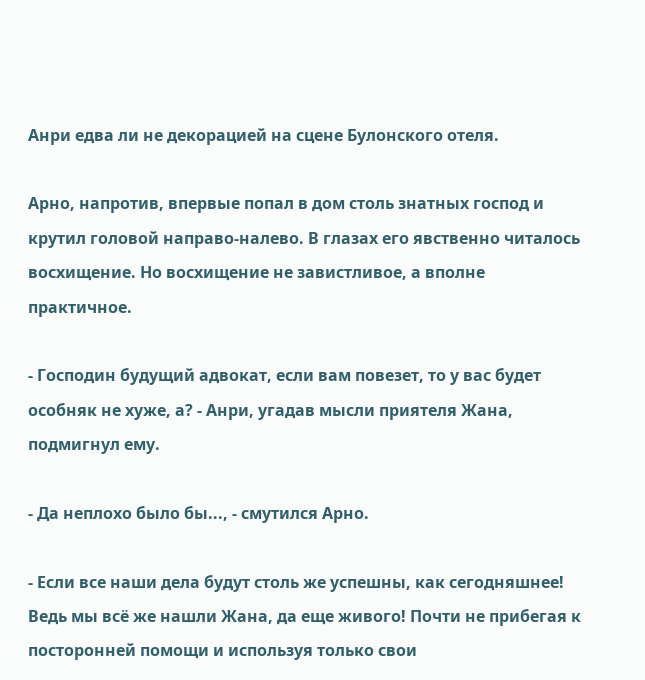Анри едва ли не декорацией на сцене Булонского отеля.

Арно, напротив, впервые попал в дом столь знатных господ и крутил головой направо-налево. В глазах его явственно читалось восхищение. Но восхищение не завистливое, а вполне практичное.

- Господин будущий адвокат, если вам повезет, то у вас будет особняк не хуже, а? - Анри, угадав мысли приятеля Жана, подмигнул ему.

- Да неплохо было бы..., - смутился Арно.

- Если все наши дела будут столь же успешны, как сегодняшнее! Ведь мы всё же нашли Жана, да еще живого! Почти не прибегая к посторонней помощи и используя только свои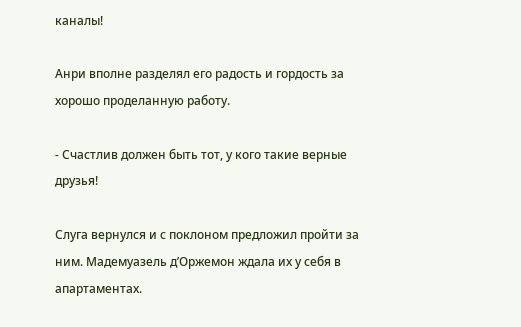каналы!

Анри вполне разделял его радость и гордость за хорошо проделанную работу.

- Счастлив должен быть тот, у кого такие верные друзья!

Слуга вернулся и с поклоном предложил пройти за ним. Мадемуазель д’Оржемон ждала их у себя в апартаментах.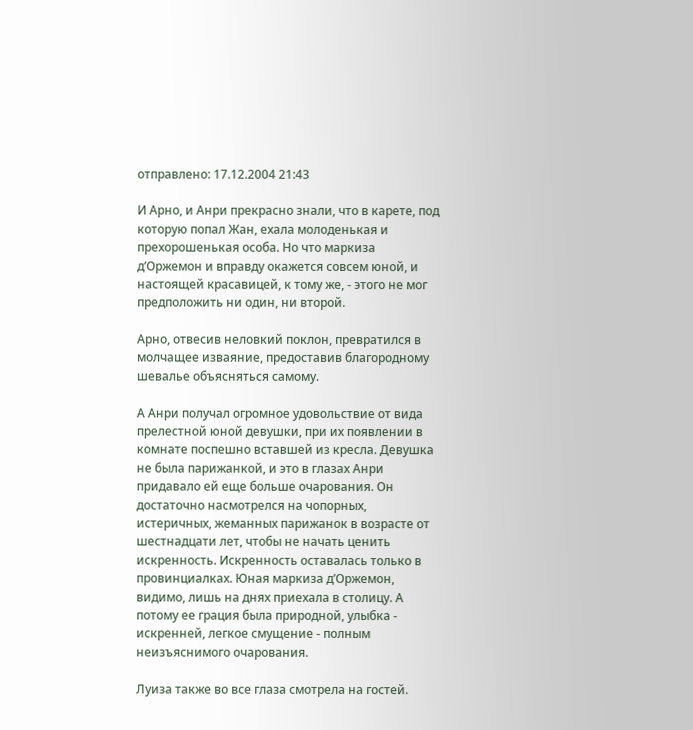отправлено: 17.12.2004 21:43

И Арно, и Анри прекрасно знали, что в карете, под которую попал Жан, ехала молоденькая и прехорошенькая особа. Но что маркиза д’Оржемон и вправду окажется совсем юной, и настоящей красавицей, к тому же, - этого не мог предположить ни один, ни второй.

Арно, отвесив неловкий поклон, превратился в молчащее изваяние, предоставив благородному шевалье объясняться самому.

А Анри получал огромное удовольствие от вида прелестной юной девушки, при их появлении в комнате поспешно вставшей из кресла. Девушка не была парижанкой, и это в глазах Анри придавало ей еще больше очарования. Он достаточно насмотрелся на чопорных, истеричных, жеманных парижанок в возрасте от шестнадцати лет, чтобы не начать ценить искренность. Искренность оставалась только в провинциалках. Юная маркиза д’Оржемон, видимо, лишь на днях приехала в столицу. А потому ее грация была природной, улыбка - искренней, легкое смущение - полным неизъяснимого очарования.

Луиза также во все глаза смотрела на гостей.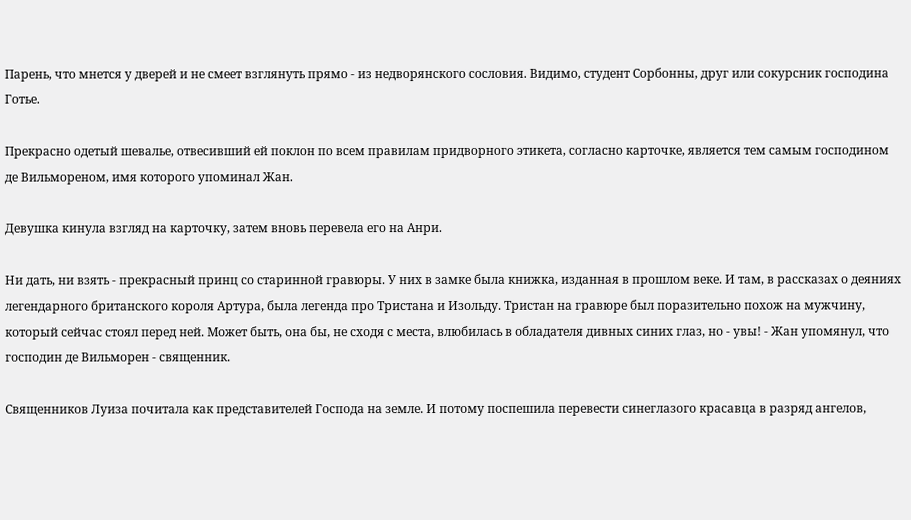Парень, что мнется у дверей и не смеет взглянуть прямо - из недворянского сословия. Видимо, студент Сорбонны, друг или сокурсник господина Готье.

Прекрасно одетый шевалье, отвесивший ей поклон по всем правилам придворного этикета, согласно карточке, является тем самым господином де Вильмореном, имя которого упоминал Жан.

Девушка кинула взгляд на карточку, затем вновь перевела его на Анри.

Ни дать, ни взять - прекрасный принц со старинной гравюры. У них в замке была книжка, изданная в прошлом веке. И там, в рассказах о деяниях легендарного британского короля Артура, была легенда про Тристана и Изольду. Тристан на гравюре был поразительно похож на мужчину, который сейчас стоял перед ней. Может быть, она бы, не сходя с места, влюбилась в обладателя дивных синих глаз, но - увы! - Жан упомянул, что господин де Вильморен - священник.

Священников Луиза почитала как представителей Господа на земле. И потому поспешила перевести синеглазого красавца в разряд ангелов,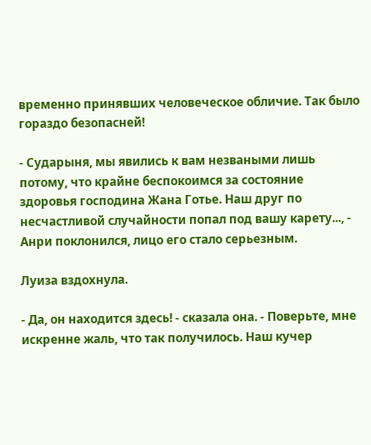временно принявших человеческое обличие. Так было гораздо безопасней!

- Сударыня, мы явились к вам незваными лишь потому, что крайне беспокоимся за состояние здоровья господина Жана Готье. Наш друг по несчастливой случайности попал под вашу карету..., - Анри поклонился, лицо его стало серьезным.

Луиза вздохнула.

- Да, он находится здесь! - сказала она. - Поверьте, мне искренне жаль, что так получилось. Наш кучер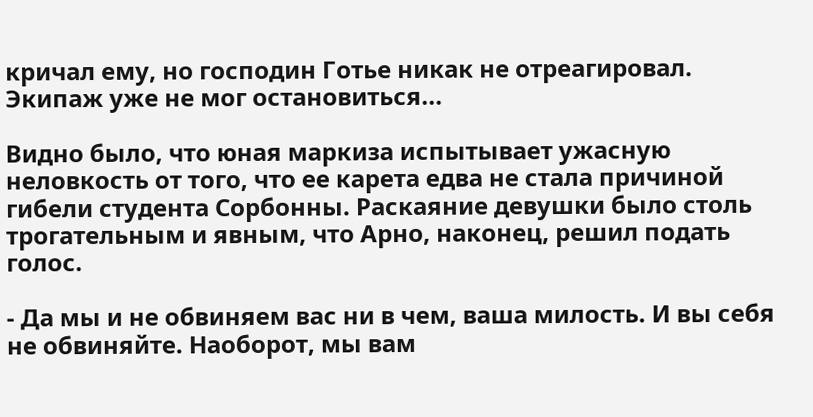кричал ему, но господин Готье никак не отреагировал. Экипаж уже не мог остановиться...

Видно было, что юная маркиза испытывает ужасную неловкость от того, что ее карета едва не стала причиной гибели студента Сорбонны. Раскаяние девушки было столь трогательным и явным, что Арно, наконец, решил подать голос.

- Да мы и не обвиняем вас ни в чем, ваша милость. И вы себя не обвиняйте. Наоборот, мы вам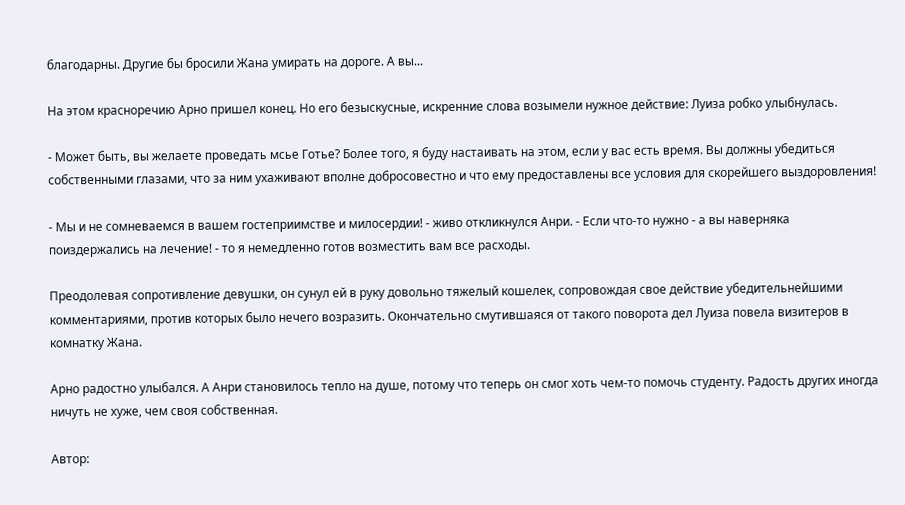благодарны. Другие бы бросили Жана умирать на дороге. А вы...

На этом красноречию Арно пришел конец. Но его безыскусные, искренние слова возымели нужное действие: Луиза робко улыбнулась.

- Может быть, вы желаете проведать мсье Готье? Более того, я буду настаивать на этом, если у вас есть время. Вы должны убедиться собственными глазами, что за ним ухаживают вполне добросовестно и что ему предоставлены все условия для скорейшего выздоровления!

- Мы и не сомневаемся в вашем гостеприимстве и милосердии! - живо откликнулся Анри. - Если что-то нужно - а вы наверняка поиздержались на лечение! - то я немедленно готов возместить вам все расходы.

Преодолевая сопротивление девушки, он сунул ей в руку довольно тяжелый кошелек, сопровождая свое действие убедительнейшими комментариями, против которых было нечего возразить. Окончательно смутившаяся от такого поворота дел Луиза повела визитеров в комнатку Жана.

Арно радостно улыбался. А Анри становилось тепло на душе, потому что теперь он смог хоть чем-то помочь студенту. Радость других иногда ничуть не хуже, чем своя собственная.

Автор: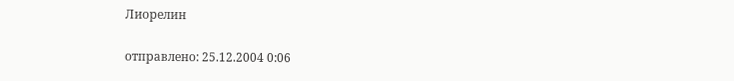Лиорелин

отправлено: 25.12.2004 0:06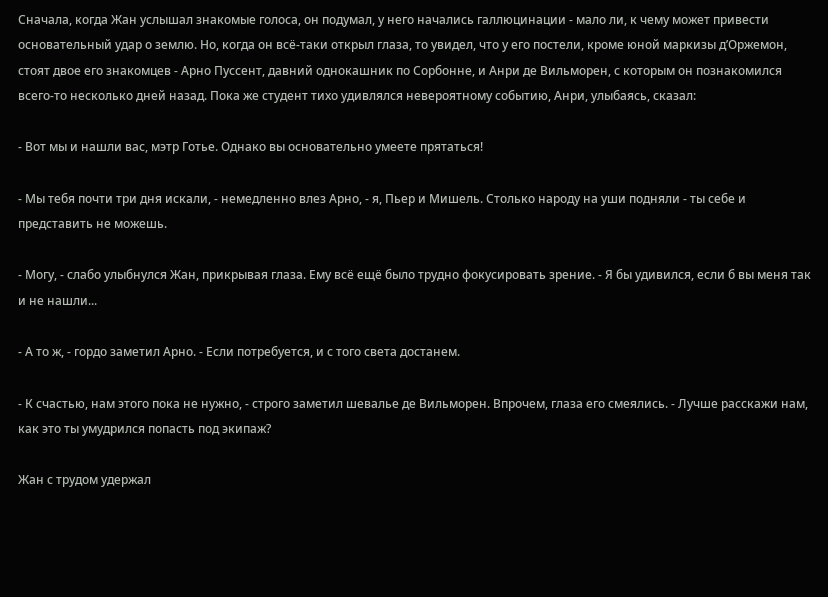Сначала, когда Жан услышал знакомые голоса, он подумал, у него начались галлюцинации - мало ли, к чему может привести основательный удар о землю. Но, когда он всё-таки открыл глаза, то увидел, что у его постели, кроме юной маркизы д’Оржемон, стоят двое его знакомцев - Арно Пуссент, давний однокашник по Сорбонне, и Анри де Вильморен, с которым он познакомился всего-то несколько дней назад. Пока же студент тихо удивлялся невероятному событию, Анри, улыбаясь, сказал:

- Вот мы и нашли вас, мэтр Готье. Однако вы основательно умеете прятаться!

- Мы тебя почти три дня искали, - немедленно влез Арно, - я, Пьер и Мишель. Столько народу на уши подняли - ты себе и представить не можешь.

- Могу, - слабо улыбнулся Жан, прикрывая глаза. Ему всё ещё было трудно фокусировать зрение. - Я бы удивился, если б вы меня так и не нашли...

- А то ж, - гордо заметил Арно. - Если потребуется, и с того света достанем.

- К счастью, нам этого пока не нужно, - строго заметил шевалье де Вильморен. Впрочем, глаза его смеялись. - Лучше расскажи нам, как это ты умудрился попасть под экипаж?

Жан с трудом удержал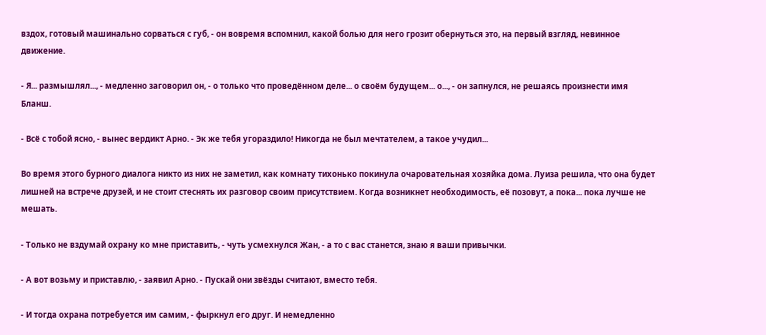вздох, готовый машинально сорваться с губ, - он вовремя вспомнил, какой болью для него грозит обернуться это, на первый взгляд, невинное движение.

- Я... размышлял..., - медленно заговорил он, - о только что проведённом деле... о своём будущем... о..., - он запнулся, не решаясь произнести имя Бланш.

- Всё с тобой ясно, - вынес вердикт Арно. - Эк же тебя угораздило! Никогда не был мечтателем, а такое учудил...

Во время этого бурного диалога никто из них не заметил, как комнату тихонько покинула очаровательная хозяйка дома. Луиза решила, что она будет лишней на встрече друзей, и не стоит стеснять их разговор своим присутствием. Когда возникнет необходимость, её позовут, а пока... пока лучше не мешать.

- Только не вздумай охрану ко мне приставить, - чуть усмехнулся Жан, - а то с вас станется, знаю я ваши привычки.

- А вот возьму и приставлю, - заявил Арно. - Пускай они звёзды считают, вместо тебя.

- И тогда охрана потребуется им самим, - фыркнул его друг. И немедленно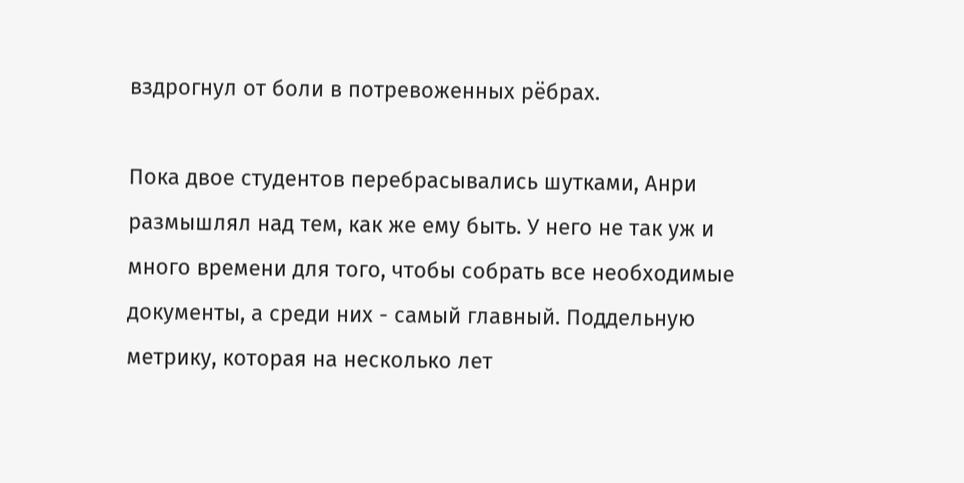вздрогнул от боли в потревоженных рёбрах.

Пока двое студентов перебрасывались шутками, Анри размышлял над тем, как же ему быть. У него не так уж и много времени для того, чтобы собрать все необходимые документы, а среди них - самый главный. Поддельную метрику, которая на несколько лет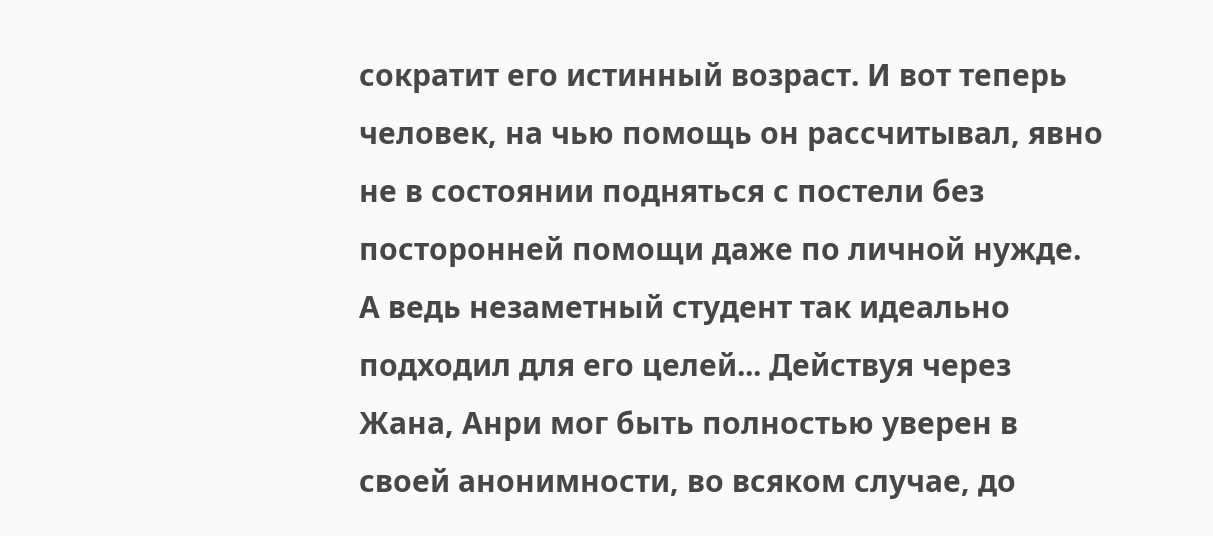сократит его истинный возраст. И вот теперь человек, на чью помощь он рассчитывал, явно не в состоянии подняться с постели без посторонней помощи даже по личной нужде. А ведь незаметный студент так идеально подходил для его целей... Действуя через Жана, Анри мог быть полностью уверен в своей анонимности, во всяком случае, до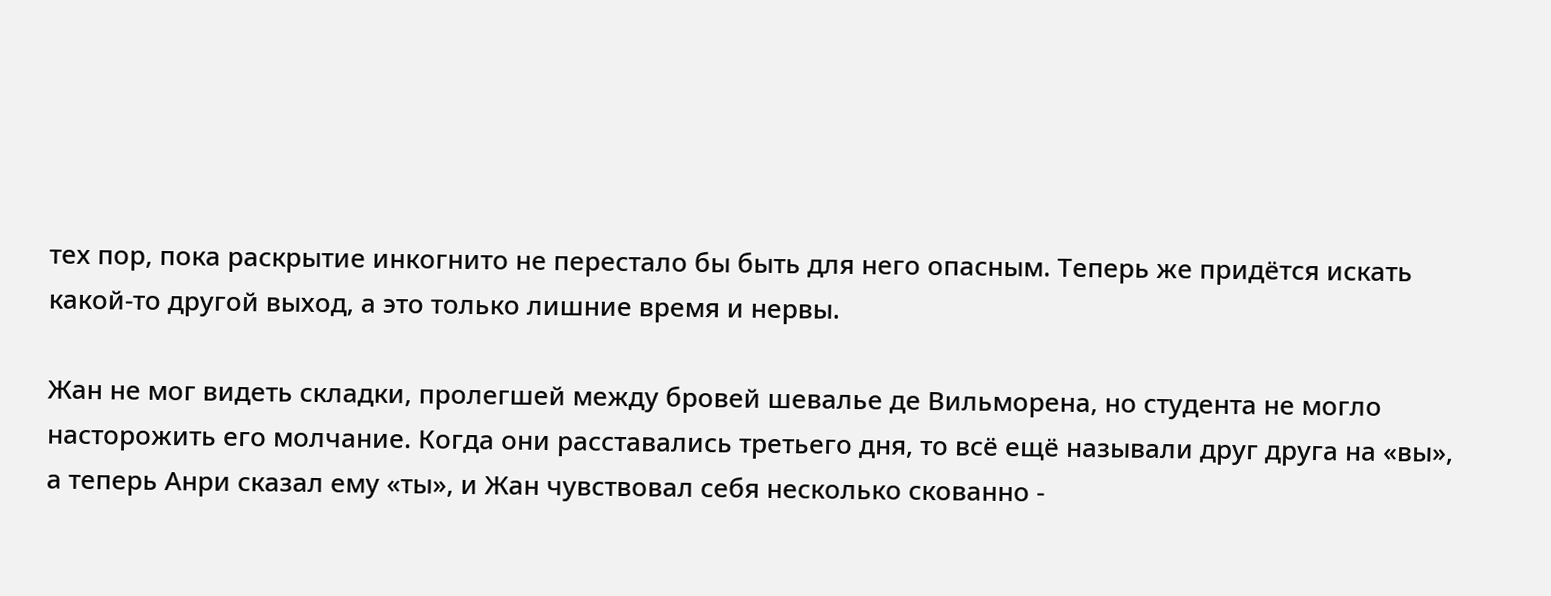тех пор, пока раскрытие инкогнито не перестало бы быть для него опасным. Теперь же придётся искать какой-то другой выход, а это только лишние время и нервы.

Жан не мог видеть складки, пролегшей между бровей шевалье де Вильморена, но студента не могло насторожить его молчание. Когда они расставались третьего дня, то всё ещё называли друг друга на «вы», а теперь Анри сказал ему «ты», и Жан чувствовал себя несколько скованно -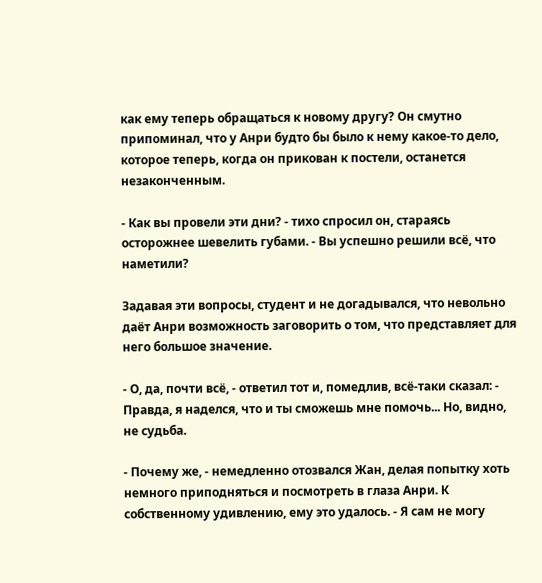как ему теперь обращаться к новому другу? Он смутно припоминал, что у Анри будто бы было к нему какое-то дело, которое теперь, когда он прикован к постели, останется незаконченным.

- Как вы провели эти дни? - тихо спросил он, стараясь осторожнее шевелить губами. - Вы успешно решили всё, что наметили?

Задавая эти вопросы, студент и не догадывался, что невольно даёт Анри возможность заговорить о том, что представляет для него большое значение.

- О, да, почти всё, - ответил тот и, помедлив, всё-таки сказал: - Правда, я наделся, что и ты сможешь мне помочь... Но, видно, не судьба.

- Почему же, - немедленно отозвался Жан, делая попытку хоть немного приподняться и посмотреть в глаза Анри. К собственному удивлению, ему это удалось. - Я сам не могу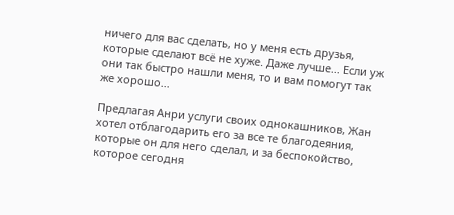ничего для вас сделать, но у меня есть друзья, которые сделают всё не хуже. Даже лучше... Если уж они так быстро нашли меня, то и вам помогут так же хорошо...

Предлагая Анри услуги своих однокашников, Жан хотел отблагодарить его за все те благодеяния, которые он для него сделал, и за беспокойство, которое сегодня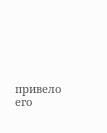привело его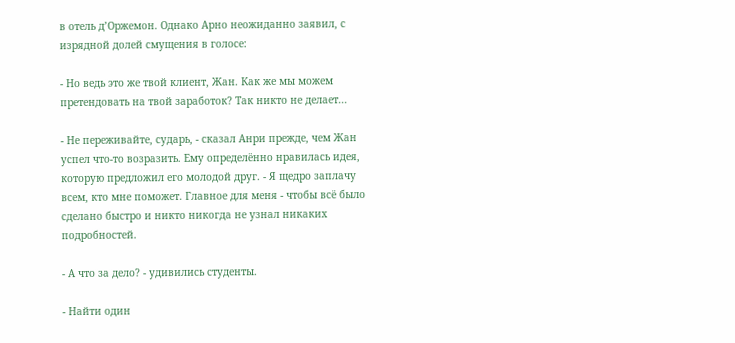в отель д’Оржемон. Однако Арно неожиданно заявил, с изрядной долей смущения в голосе:

- Но ведь это же твой клиент, Жан. Как же мы можем претендовать на твой заработок? Так никто не делает...

- Не переживайте, сударь, - сказал Анри прежде, чем Жан успел что-то возразить. Ему определённо нравилась идея, которую предложил его молодой друг. - Я щедро заплачу всем, кто мне поможет. Главное для меня - чтобы всё было сделано быстро и никто никогда не узнал никаких подробностей.

- А что за дело? - удивились студенты.

- Найти один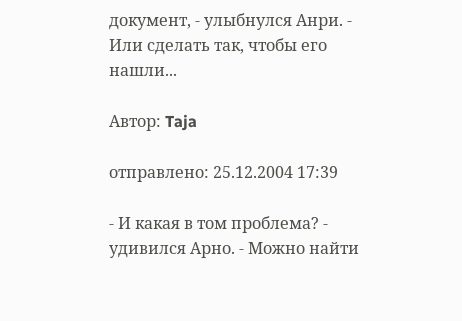документ, - улыбнулся Анри. - Или сделать так, чтобы его нашли...

Автор: Taja

отправлено: 25.12.2004 17:39

- И какая в том проблема? - удивился Арно. - Можно найти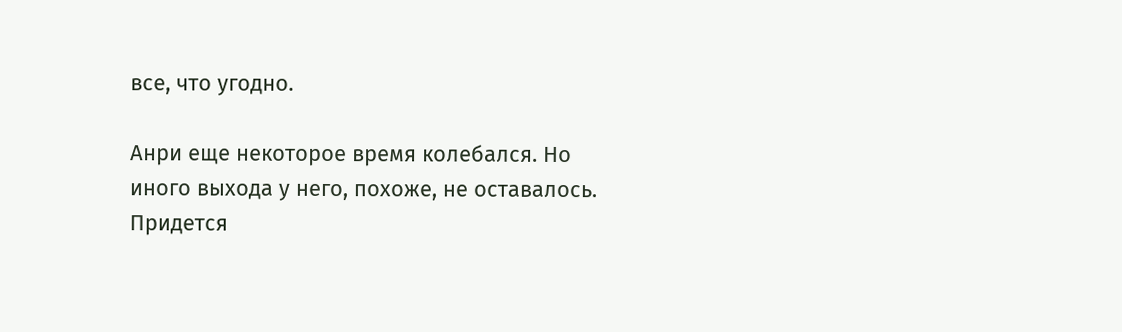все, что угодно.

Анри еще некоторое время колебался. Но иного выхода у него, похоже, не оставалось. Придется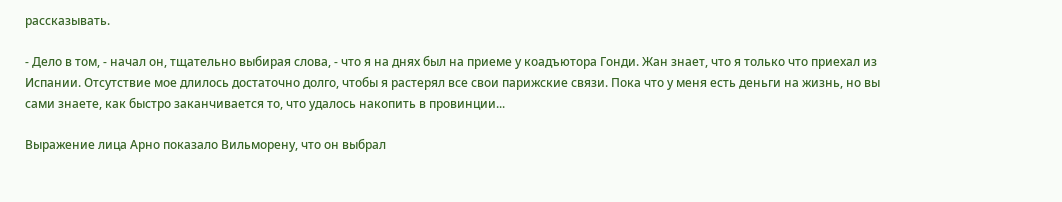рассказывать.

- Дело в том, - начал он, тщательно выбирая слова, - что я на днях был на приеме у коадъютора Гонди. Жан знает, что я только что приехал из Испании. Отсутствие мое длилось достаточно долго, чтобы я растерял все свои парижские связи. Пока что у меня есть деньги на жизнь, но вы сами знаете, как быстро заканчивается то, что удалось накопить в провинции...

Выражение лица Арно показало Вильморену, что он выбрал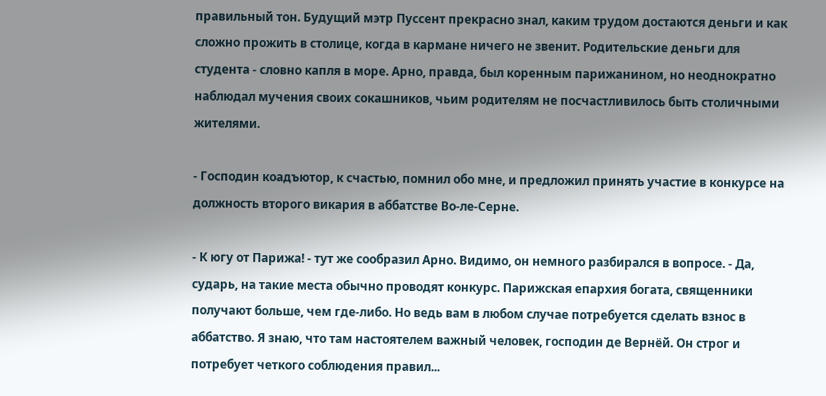правильный тон. Будущий мэтр Пуссент прекрасно знал, каким трудом достаются деньги и как сложно прожить в столице, когда в кармане ничего не звенит. Родительские деньги для студента - словно капля в море. Арно, правда, был коренным парижанином, но неоднократно наблюдал мучения своих сокашников, чьим родителям не посчастливилось быть столичными жителями.

- Господин коадъютор, к счастью, помнил обо мне, и предложил принять участие в конкурсе на должность второго викария в аббатстве Во-ле-Серне.

- К югу от Парижа! - тут же сообразил Арно. Видимо, он немного разбирался в вопросе. - Да, сударь, на такие места обычно проводят конкурс. Парижская епархия богата, священники получают больше, чем где-либо. Но ведь вам в любом случае потребуется сделать взнос в аббатство. Я знаю, что там настоятелем важный человек, господин де Вернёй. Он строг и потребует четкого соблюдения правил...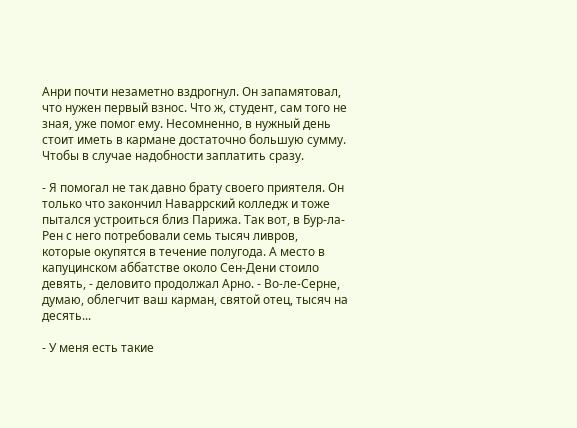Анри почти незаметно вздрогнул. Он запамятовал, что нужен первый взнос. Что ж, студент, сам того не зная, уже помог ему. Несомненно, в нужный день стоит иметь в кармане достаточно большую сумму. Чтобы в случае надобности заплатить сразу.

- Я помогал не так давно брату своего приятеля. Он только что закончил Наваррский колледж и тоже пытался устроиться близ Парижа. Так вот, в Бур-ла-Рен с него потребовали семь тысяч ливров, которые окупятся в течение полугода. А место в капуцинском аббатстве около Сен-Дени стоило девять, - деловито продолжал Арно. - Во-ле-Серне, думаю, облегчит ваш карман, святой отец, тысяч на десять...

- У меня есть такие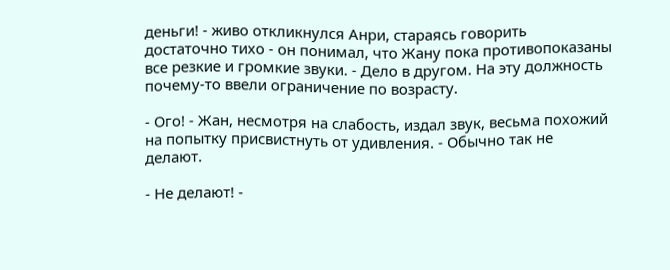деньги! - живо откликнулся Анри, стараясь говорить достаточно тихо - он понимал, что Жану пока противопоказаны все резкие и громкие звуки. - Дело в другом. На эту должность почему-то ввели ограничение по возрасту.

- Ого! - Жан, несмотря на слабость, издал звук, весьма похожий на попытку присвистнуть от удивления. - Обычно так не делают.

- Не делают! -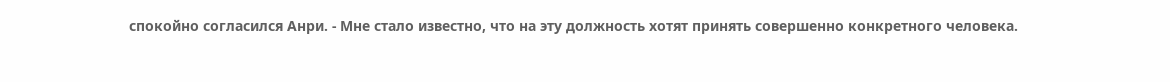спокойно согласился Анри. - Мне стало известно, что на эту должность хотят принять совершенно конкретного человека.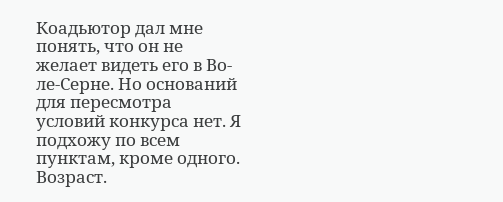Коадьютор дал мне понять, что он не желает видеть его в Во-ле-Серне. Но оснований для пересмотра условий конкурса нет. Я подхожу по всем пунктам, кроме одного. Возраст.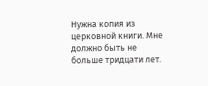Нужна копия из церковной книги. Мне должно быть не больше тридцати лет.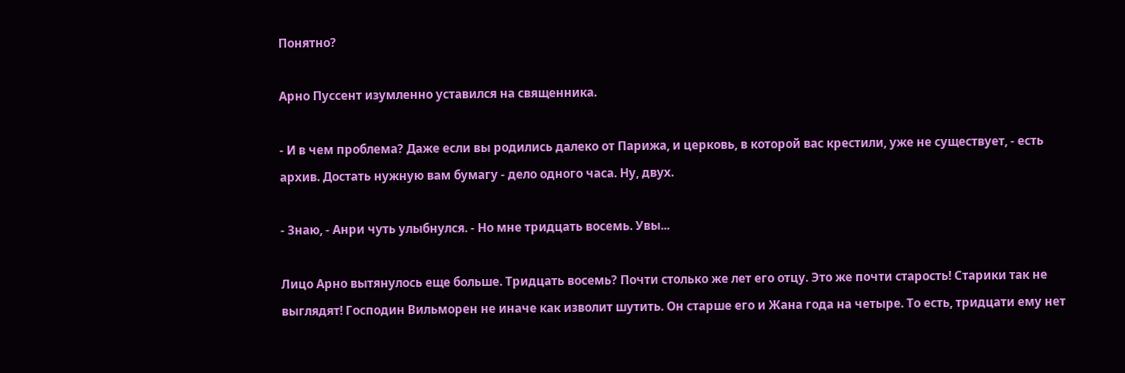Понятно?

Арно Пуссент изумленно уставился на священника.

- И в чем проблема? Даже если вы родились далеко от Парижа, и церковь, в которой вас крестили, уже не существует, - есть архив. Достать нужную вам бумагу - дело одного часа. Ну, двух.

- Знаю, - Анри чуть улыбнулся. - Но мне тридцать восемь. Увы...

Лицо Арно вытянулось еще больше. Тридцать восемь? Почти столько же лет его отцу. Это же почти старость! Старики так не выглядят! Господин Вильморен не иначе как изволит шутить. Он старше его и Жана года на четыре. То есть, тридцати ему нет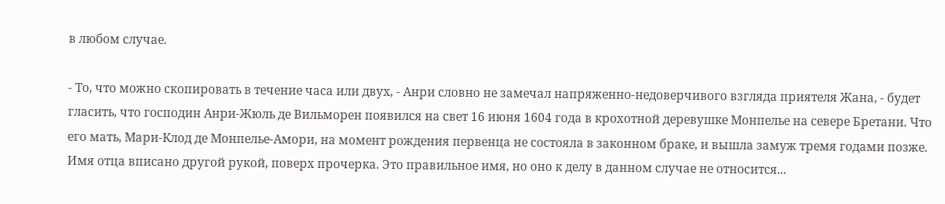в любом случае.

- То, что можно скопировать в течение часа или двух, - Анри словно не замечал напряженно-недоверчивого взгляда приятеля Жана, - будет гласить, что господин Анри-Жюль де Вильморен появился на свет 16 июня 1604 года в крохотной деревушке Монпелье на севере Бретани. Что его мать, Мари-Клод де Монпелье-Амори, на момент рождения первенца не состояла в законном браке, и вышла замуж тремя годами позже. Имя отца вписано другой рукой, поверх прочерка. Это правильное имя, но оно к делу в данном случае не относится...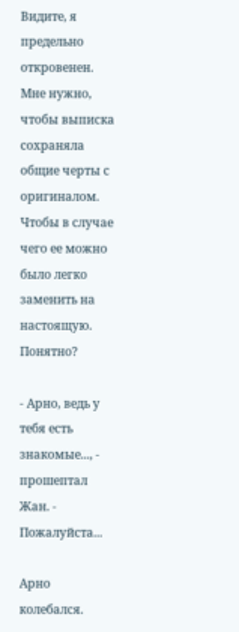Видите, я предельно откровенен. Мне нужно, чтобы выписка сохраняла общие черты с оригиналом. Чтобы в случае чего ее можно было легко заменить на настоящую. Понятно?

- Арно, ведь у тебя есть знакомые..., - прошептал Жан. - Пожалуйста...

Арно колебался.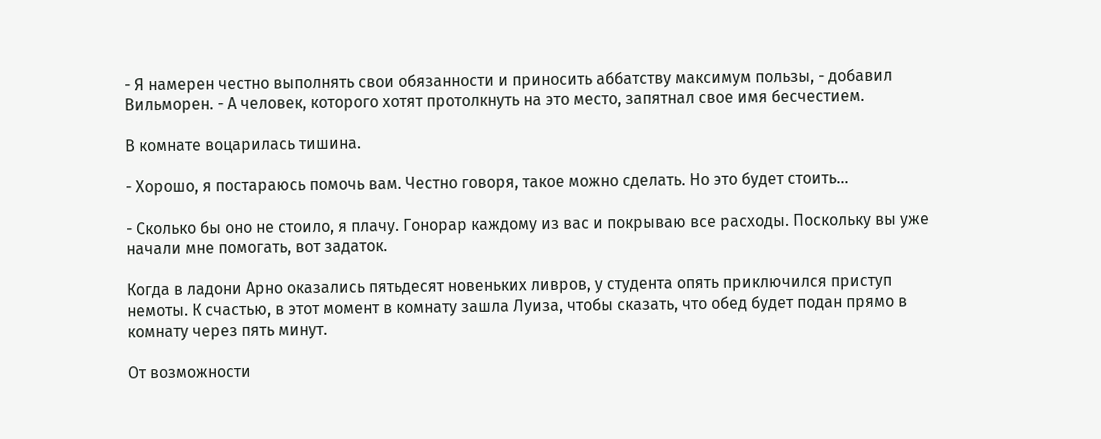- Я намерен честно выполнять свои обязанности и приносить аббатству максимум пользы, - добавил Вильморен. - А человек, которого хотят протолкнуть на это место, запятнал свое имя бесчестием.

В комнате воцарилась тишина.

- Хорошо, я постараюсь помочь вам. Честно говоря, такое можно сделать. Но это будет стоить...

- Сколько бы оно не стоило, я плачу. Гонорар каждому из вас и покрываю все расходы. Поскольку вы уже начали мне помогать, вот задаток.

Когда в ладони Арно оказались пятьдесят новеньких ливров, у студента опять приключился приступ немоты. К счастью, в этот момент в комнату зашла Луиза, чтобы сказать, что обед будет подан прямо в комнату через пять минут.

От возможности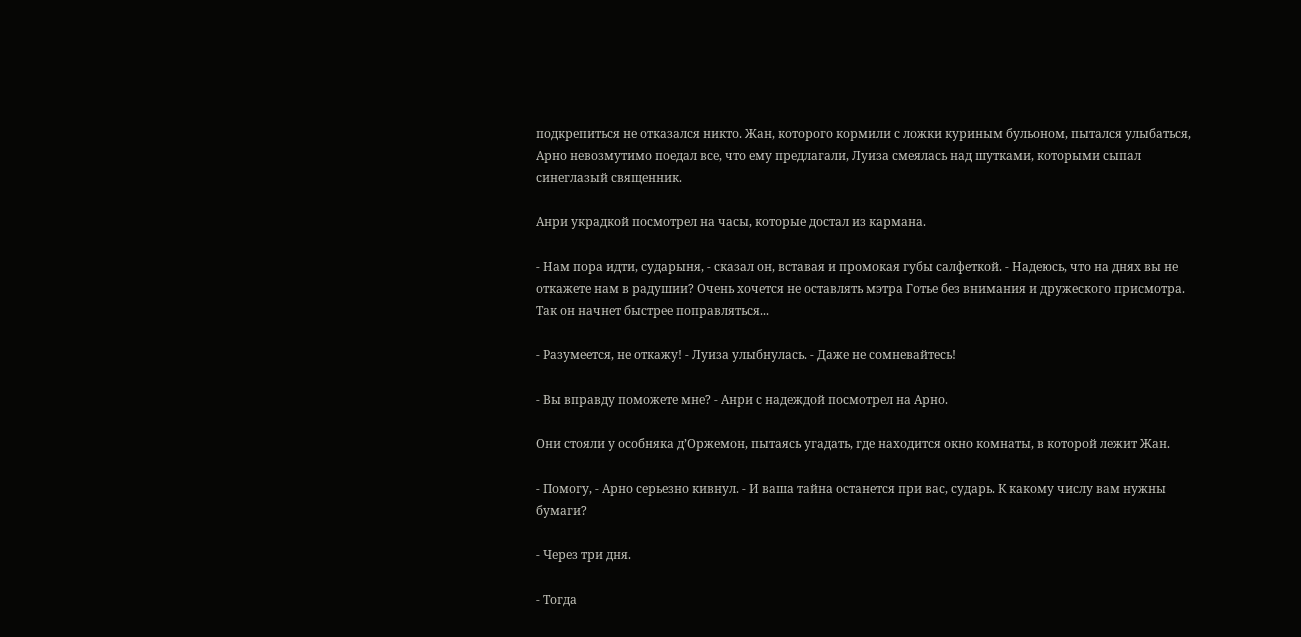подкрепиться не отказался никто. Жан, которого кормили с ложки куриным бульоном, пытался улыбаться, Арно невозмутимо поедал все, что ему предлагали, Луиза смеялась над шутками, которыми сыпал синеглазый священник.

Анри украдкой посмотрел на часы, которые достал из кармана.

- Нам пора идти, сударыня, - сказал он, вставая и промокая губы салфеткой. - Надеюсь, что на днях вы не откажете нам в радушии? Очень хочется не оставлять мэтра Готье без внимания и дружеского присмотра. Так он начнет быстрее поправляться...

- Разумеется, не откажу! - Луиза улыбнулась. - Даже не сомневайтесь!

- Вы вправду поможете мне? - Анри с надеждой посмотрел на Арно.

Они стояли у особняка д’Оржемон, пытаясь угадать, где находится окно комнаты, в которой лежит Жан.

- Помогу, - Арно серьезно кивнул. - И ваша тайна останется при вас, сударь. К какому числу вам нужны бумаги?

- Через три дня.

- Тогда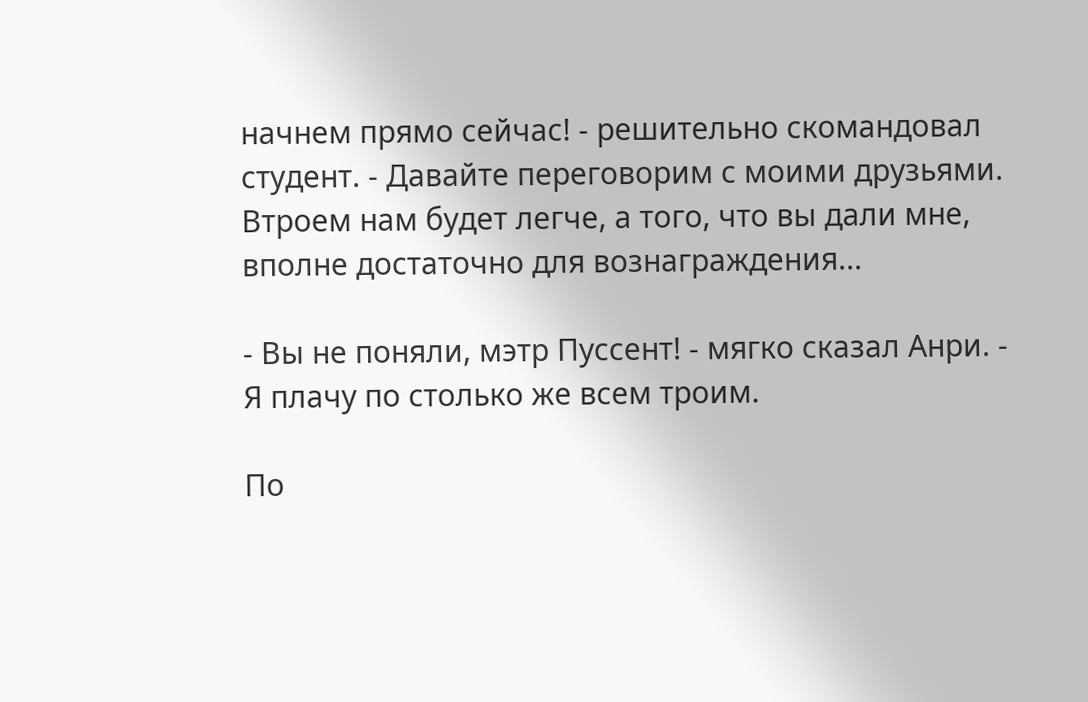начнем прямо сейчас! - решительно скомандовал студент. - Давайте переговорим с моими друзьями. Втроем нам будет легче, а того, что вы дали мне, вполне достаточно для вознаграждения...

- Вы не поняли, мэтр Пуссент! - мягко сказал Анри. - Я плачу по столько же всем троим.

По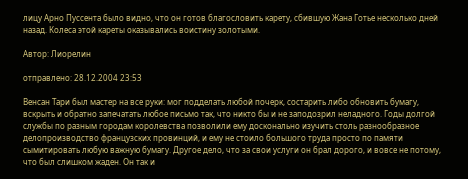лицу Арно Пуссента было видно, что он готов благословить карету, сбившую Жана Готье несколько дней назад. Колеса этой кареты оказывались воистину золотыми.

Автор: Лиорелин

отправлено: 28.12.2004 23:53

Венсан Тари был мастер на все руки: мог подделать любой почерк, состарить либо обновить бумагу, вскрыть и обратно запечатать любое письмо так, что никто бы и не заподозрил неладного. Годы долгой службы по разным городам королевства позволили ему досконально изучить столь разнообразное делопроизводство французских провинций, и ему не стоило большого труда просто по памяти сымитировать любую важную бумагу. Другое дело, что за свои услуги он брал дорого, и вовсе не потому, что был слишком жаден. Он так и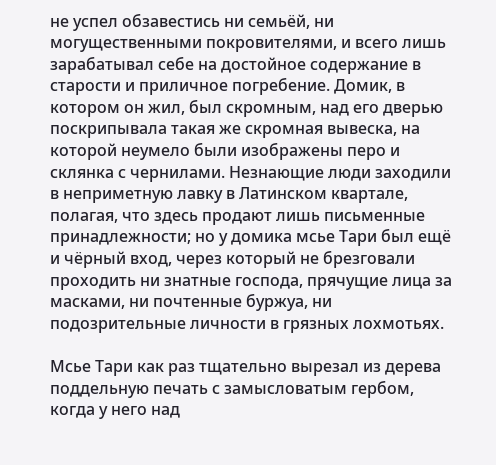не успел обзавестись ни семьёй, ни могущественными покровителями, и всего лишь зарабатывал себе на достойное содержание в старости и приличное погребение. Домик, в котором он жил, был скромным, над его дверью поскрипывала такая же скромная вывеска, на которой неумело были изображены перо и склянка с чернилами. Незнающие люди заходили в неприметную лавку в Латинском квартале, полагая, что здесь продают лишь письменные принадлежности; но у домика мсье Тари был ещё и чёрный вход, через который не брезговали проходить ни знатные господа, прячущие лица за масками, ни почтенные буржуа, ни подозрительные личности в грязных лохмотьях.

Мсье Тари как раз тщательно вырезал из дерева поддельную печать с замысловатым гербом, когда у него над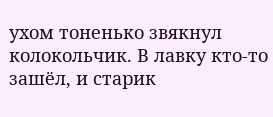ухом тоненько звякнул колокольчик. В лавку кто-то зашёл, и старик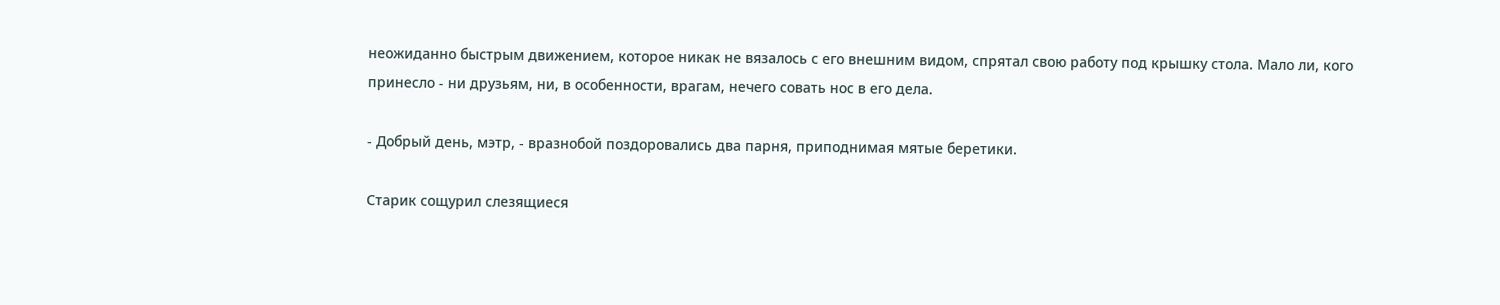неожиданно быстрым движением, которое никак не вязалось с его внешним видом, спрятал свою работу под крышку стола. Мало ли, кого принесло - ни друзьям, ни, в особенности, врагам, нечего совать нос в его дела.

- Добрый день, мэтр, - вразнобой поздоровались два парня, приподнимая мятые беретики.

Старик сощурил слезящиеся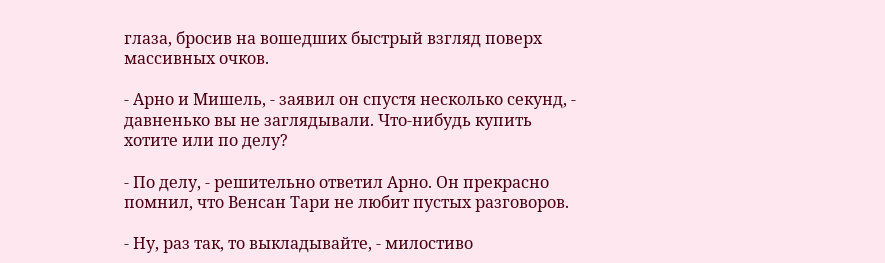глаза, бросив на вошедших быстрый взгляд поверх массивных очков.

- Арно и Мишель, - заявил он спустя несколько секунд, - давненько вы не заглядывали. Что-нибудь купить хотите или по делу?

- По делу, - решительно ответил Арно. Он прекрасно помнил, что Венсан Тари не любит пустых разговоров.

- Ну, раз так, то выкладывайте, - милостиво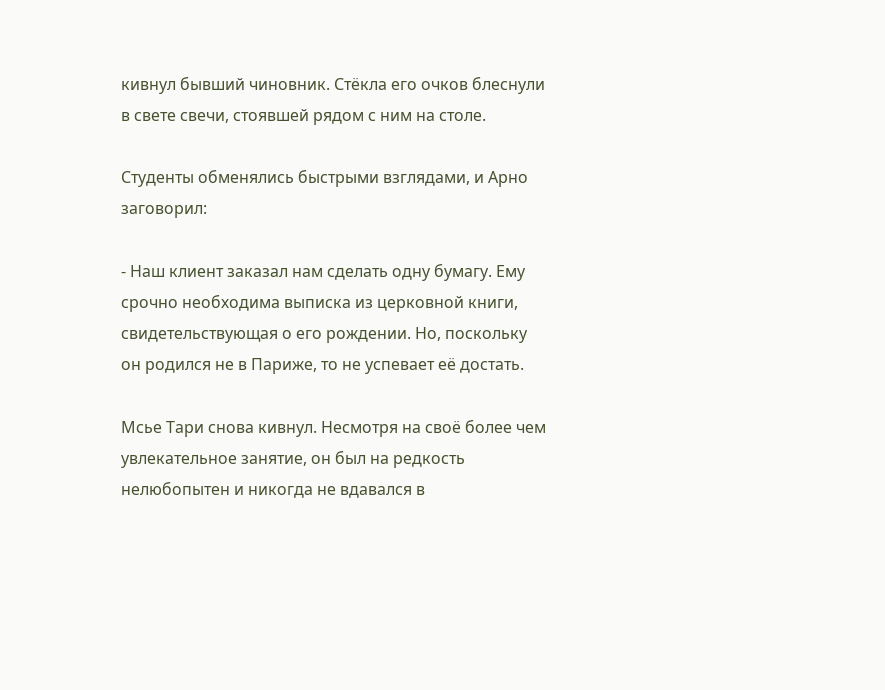кивнул бывший чиновник. Стёкла его очков блеснули в свете свечи, стоявшей рядом с ним на столе.

Студенты обменялись быстрыми взглядами, и Арно заговорил:

- Наш клиент заказал нам сделать одну бумагу. Ему срочно необходима выписка из церковной книги, свидетельствующая о его рождении. Но, поскольку он родился не в Париже, то не успевает её достать.

Мсье Тари снова кивнул. Несмотря на своё более чем увлекательное занятие, он был на редкость нелюбопытен и никогда не вдавался в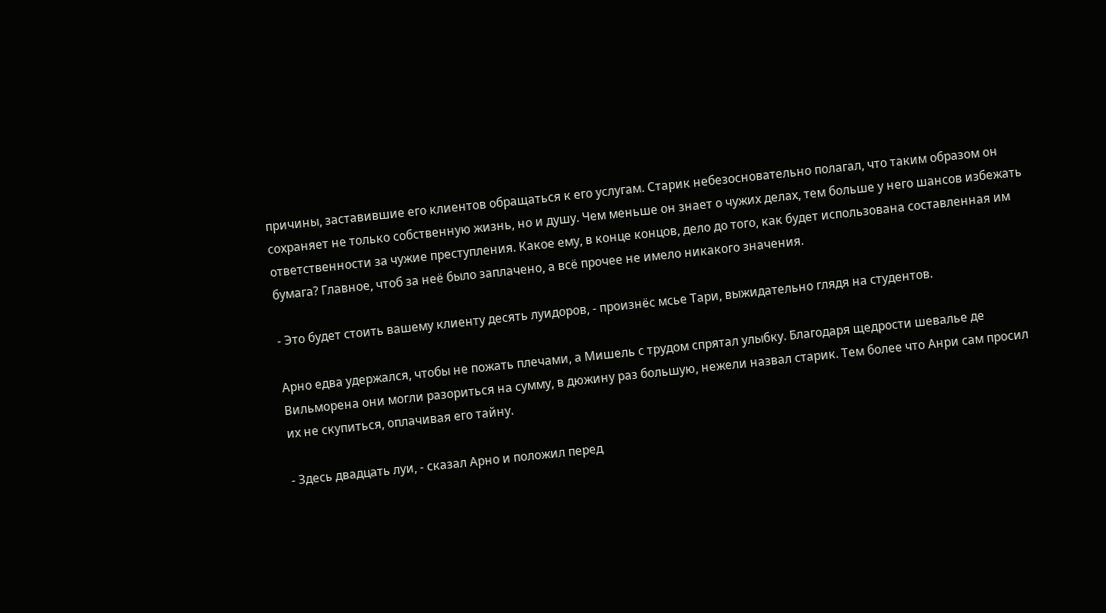причины, заставившие его клиентов обращаться к его услугам. Старик небезосновательно полагал, что таким образом он сохраняет не только собственную жизнь, но и душу. Чем меньше он знает о чужих делах, тем больше у него шансов избежать ответственности за чужие преступления. Какое ему, в конце концов, дело до того, как будет использована составленная им бумага? Главное, чтоб за неё было заплачено, а всё прочее не имело никакого значения.

- Это будет стоить вашему клиенту десять луидоров, - произнёс мсье Тари, выжидательно глядя на студентов.

Арно едва удержался, чтобы не пожать плечами, а Мишель с трудом спрятал улыбку. Благодаря щедрости шевалье де Вильморена они могли разориться на сумму, в дюжину раз большую, нежели назвал старик. Тем более что Анри сам просил их не скупиться, оплачивая его тайну.

- Здесь двадцать луи, - сказал Арно и положил перед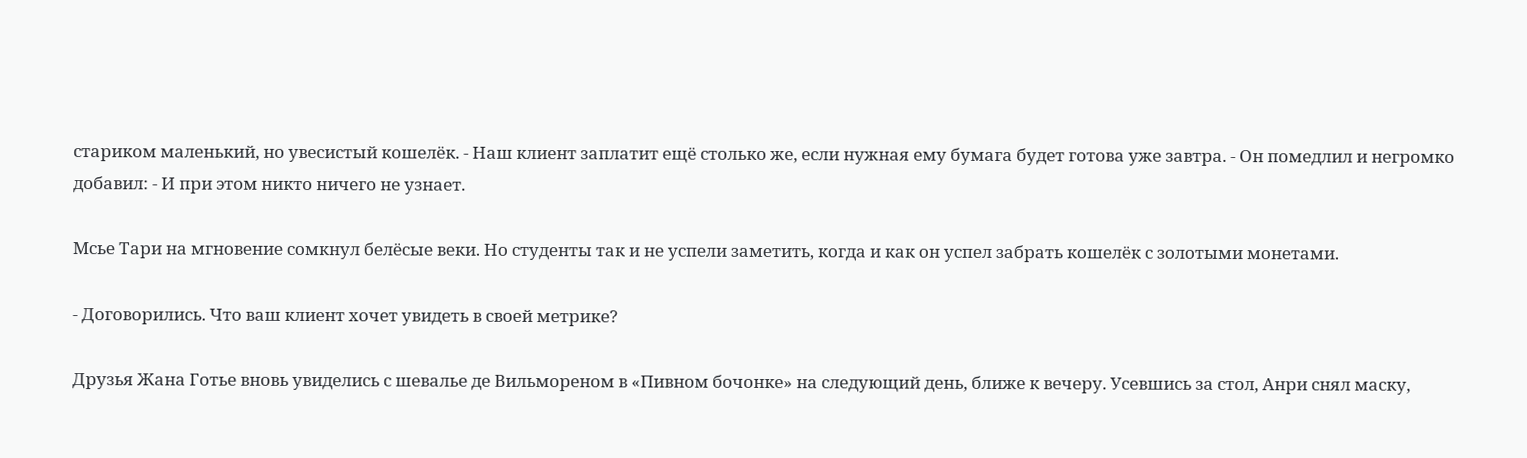стариком маленький, но увесистый кошелёк. - Наш клиент заплатит ещё столько же, если нужная ему бумага будет готова уже завтра. - Он помедлил и негромко добавил: - И при этом никто ничего не узнает.

Мсье Тари на мгновение сомкнул белёсые веки. Но студенты так и не успели заметить, когда и как он успел забрать кошелёк с золотыми монетами.

- Договорились. Что ваш клиент хочет увидеть в своей метрике?

Друзья Жана Готье вновь увиделись с шевалье де Вильмореном в «Пивном бочонке» на следующий день, ближе к вечеру. Усевшись за стол, Анри снял маску,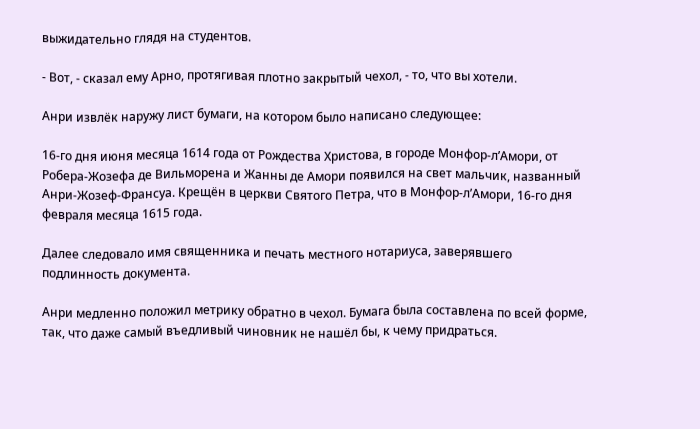выжидательно глядя на студентов.

- Вот, - сказал ему Арно, протягивая плотно закрытый чехол, - то, что вы хотели.

Анри извлёк наружу лист бумаги, на котором было написано следующее:

16-го дня июня месяца 1614 года от Рождества Христова, в городе Монфор-л’Амори, от Робера-Жозефа де Вильморена и Жанны де Амори появился на свет мальчик, названный Анри-Жозеф-Франсуа. Крещён в церкви Святого Петра, что в Монфор-л’Амори, 16-го дня февраля месяца 1615 года.

Далее следовало имя священника и печать местного нотариуса, заверявшего подлинность документа.

Анри медленно положил метрику обратно в чехол. Бумага была составлена по всей форме, так, что даже самый въедливый чиновник не нашёл бы, к чему придраться.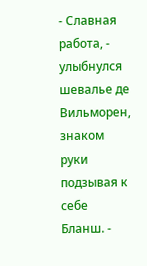- Славная работа, - улыбнулся шевалье де Вильморен, знаком руки подзывая к себе Бланш. -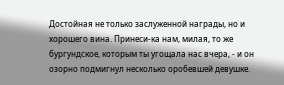Достойная не только заслуженной награды, но и хорошего вина. Принеси-ка нам, милая, то же бургундское, которым ты угощала нас вчера, - и он озорно подмигнул несколько оробевшей девушке.